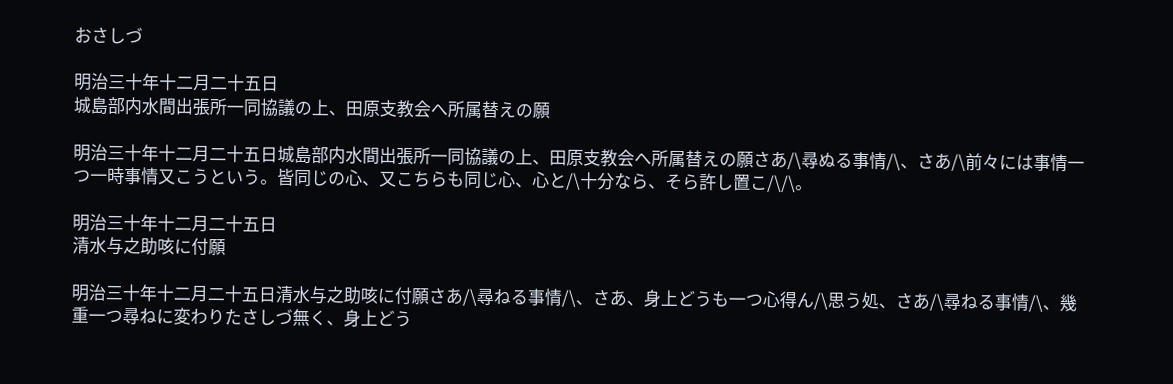おさしづ

明治三十年十二月二十五日
城島部内水間出張所一同協議の上、田原支教会へ所属替えの願

明治三十年十二月二十五日城島部内水間出張所一同協議の上、田原支教会へ所属替えの願さあ/\尋ぬる事情/\、さあ/\前々には事情一つ一時事情又こうという。皆同じの心、又こちらも同じ心、心と/\十分なら、そら許し置こ/\/\。

明治三十年十二月二十五日
清水与之助咳に付願

明治三十年十二月二十五日清水与之助咳に付願さあ/\尋ねる事情/\、さあ、身上どうも一つ心得ん/\思う処、さあ/\尋ねる事情/\、幾重一つ尋ねに変わりたさしづ無く、身上どう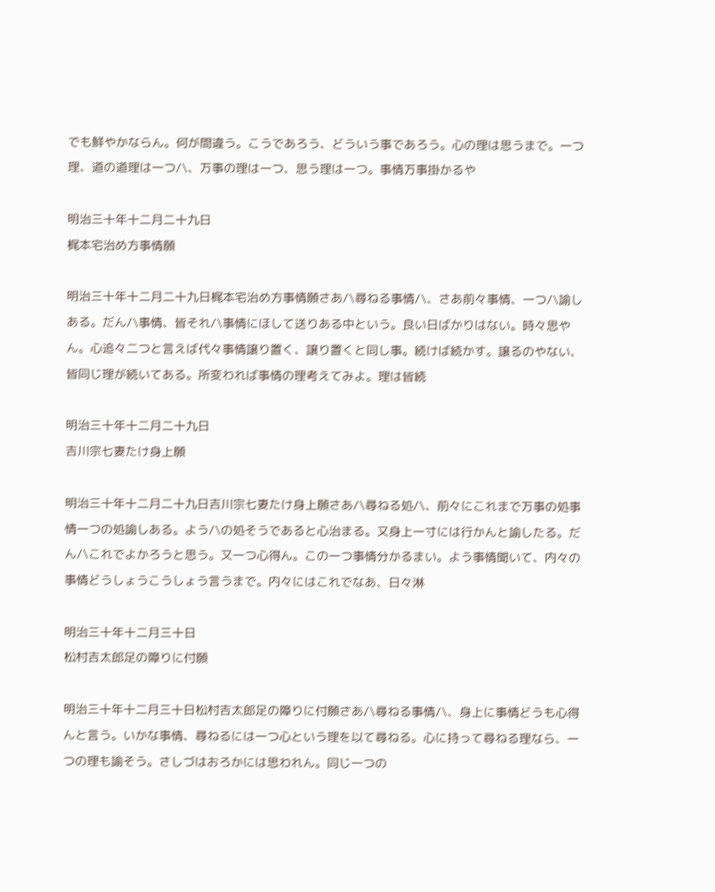でも鮮やかならん。何が間違う。こうであろう、どういう事であろう。心の理は思うまで。一つ理、道の道理は一つ/\、万事の理は一つ、思う理は一つ。事情万事掛かるや

明治三十年十二月二十九日
梶本宅治め方事情願

明治三十年十二月二十九日梶本宅治め方事情願さあ/\尋ねる事情/\、さあ前々事情、一つ/\諭しある。だん/\事情、皆それ/\事情にほして送りある中という。良い日ばかりはない。時々思やん。心追々二つと言えば代々事情譲り置く、譲り置くと同し事。続けば続かす。譲るのやない、皆同じ理が続いてある。所変われば事情の理考えてみよ。理は皆続

明治三十年十二月二十九日
吉川宗七妻たけ身上願

明治三十年十二月二十九日吉川宗七妻たけ身上願さあ/\尋ねる処/\、前々にこれまで万事の処事情一つの処諭しある。よう/\の処そうであると心治まる。又身上一寸には行かんと諭したる。だん/\これでよかろうと思う。又一つ心得ん。この一つ事情分かるまい。よう事情聞いて、内々の事情どうしょうこうしょう言うまで。内々にはこれでなあ、日々淋

明治三十年十二月三十日
松村吉太郎足の障りに付願

明治三十年十二月三十日松村吉太郎足の障りに付願さあ/\尋ねる事情/\、身上に事情どうも心得んと言う。いかな事情、尋ねるには一つ心という理を以て尋ねる。心に持って尋ねる理なら、一つの理も諭そう。さしづはおろかには思われん。同じ一つの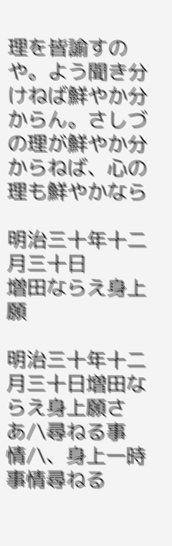理を皆諭すのや。よう聞き分けねば鮮やか分からん。さしづの理が鮮やか分からねば、心の理も鮮やかなら

明治三十年十二月三十日
増田ならえ身上願

明治三十年十二月三十日増田ならえ身上願さあ/\尋ねる事情/\、身上一時事情尋ねる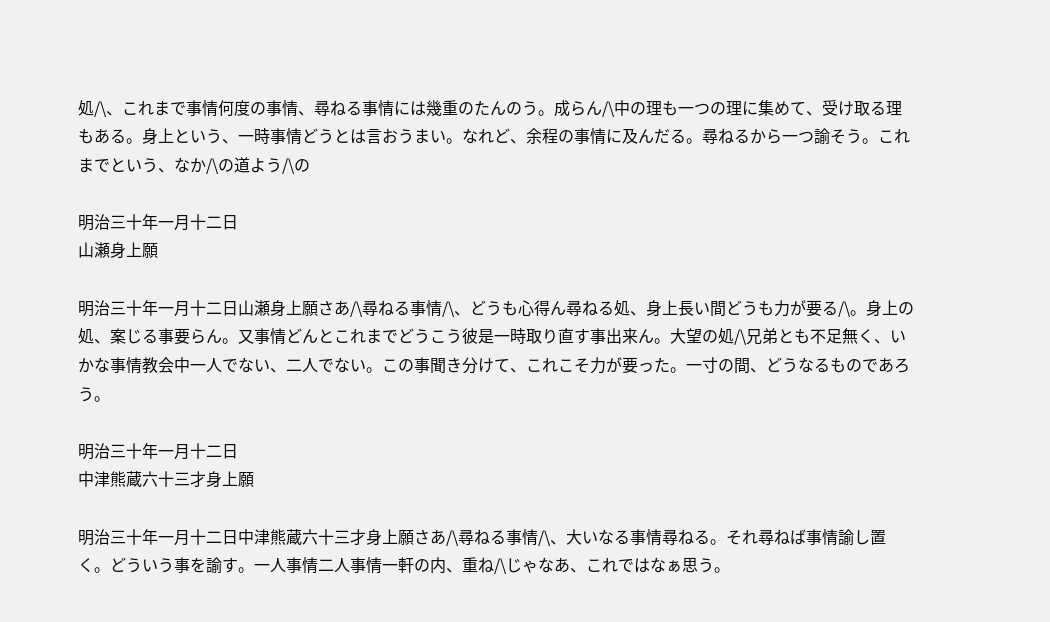処/\、これまで事情何度の事情、尋ねる事情には幾重のたんのう。成らん/\中の理も一つの理に集めて、受け取る理もある。身上という、一時事情どうとは言おうまい。なれど、余程の事情に及んだる。尋ねるから一つ諭そう。これまでという、なか/\の道よう/\の

明治三十年一月十二日
山瀬身上願

明治三十年一月十二日山瀬身上願さあ/\尋ねる事情/\、どうも心得ん尋ねる処、身上長い間どうも力が要る/\。身上の処、案じる事要らん。又事情どんとこれまでどうこう彼是一時取り直す事出来ん。大望の処/\兄弟とも不足無く、いかな事情教会中一人でない、二人でない。この事聞き分けて、これこそ力が要った。一寸の間、どうなるものであろう。

明治三十年一月十二日
中津熊蔵六十三才身上願

明治三十年一月十二日中津熊蔵六十三才身上願さあ/\尋ねる事情/\、大いなる事情尋ねる。それ尋ねば事情諭し置く。どういう事を諭す。一人事情二人事情一軒の内、重ね/\じゃなあ、これではなぁ思う。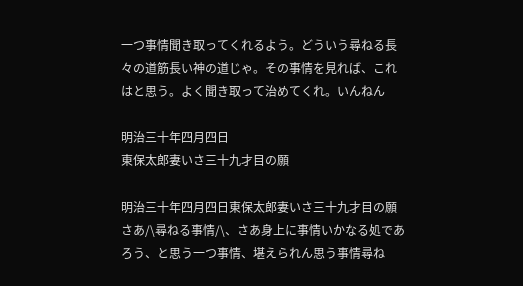一つ事情聞き取ってくれるよう。どういう尋ねる長々の道筋長い神の道じゃ。その事情を見れば、これはと思う。よく聞き取って治めてくれ。いんねん

明治三十年四月四日
東保太郎妻いさ三十九才目の願

明治三十年四月四日東保太郎妻いさ三十九才目の願さあ/\尋ねる事情/\、さあ身上に事情いかなる処であろう、と思う一つ事情、堪えられん思う事情尋ね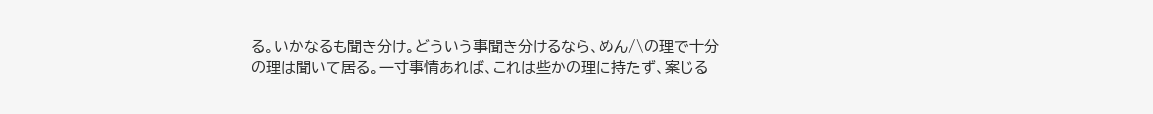る。いかなるも聞き分け。どういう事聞き分けるなら、めん/\の理で十分の理は聞いて居る。一寸事情あれば、これは些かの理に持たず、案じる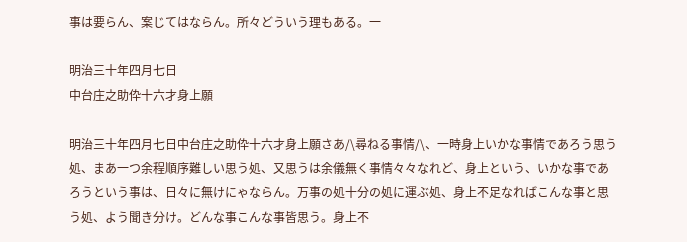事は要らん、案じてはならん。所々どういう理もある。一

明治三十年四月七日
中台庄之助伜十六才身上願

明治三十年四月七日中台庄之助伜十六才身上願さあ/\尋ねる事情/\、一時身上いかな事情であろう思う処、まあ一つ余程順序難しい思う処、又思うは余儀無く事情々々なれど、身上という、いかな事であろうという事は、日々に無けにゃならん。万事の処十分の処に運ぶ処、身上不足なればこんな事と思う処、よう聞き分け。どんな事こんな事皆思う。身上不